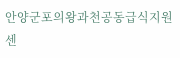안양군포의왕과천공동급식지원센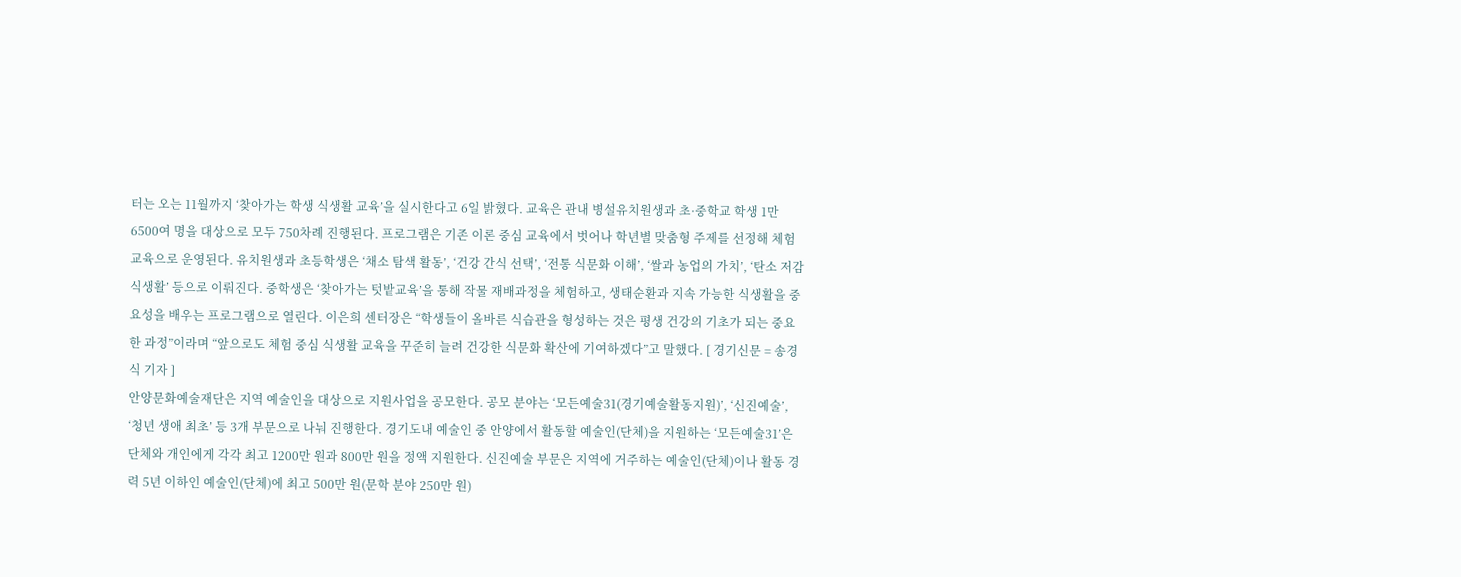터는 오는 11월까지 ‘찾아가는 학생 식생활 교육’을 실시한다고 6일 밝혔다. 교육은 관내 병설유치원생과 초·중학교 학생 1만 6500여 명을 대상으로 모두 750차례 진행된다. 프로그램은 기존 이론 중심 교육에서 벗어나 학년별 맞춤형 주제를 선정해 체험교육으로 운영된다. 유치원생과 초등학생은 ‘채소 탐색 활동’, ‘건강 간식 선택’, ‘전통 식문화 이해’, ‘쌀과 농업의 가치’, ‘탄소 저감 식생활’ 등으로 이뤄진다. 중학생은 ‘찾아가는 텃밭교육’을 통해 작물 재배과정을 체험하고, 생태순환과 지속 가능한 식생활을 중요성을 배우는 프로그램으로 열린다. 이은희 센터장은 “학생들이 올바른 식습관을 형성하는 것은 평생 건강의 기초가 되는 중요한 과정”이라며 “앞으로도 체험 중심 식생활 교육을 꾸준히 늘려 건강한 식문화 확산에 기여하겠다”고 말했다. [ 경기신문 = 송경식 기자 ]
안양문화예술재단은 지역 예술인을 대상으로 지원사업을 공모한다. 공모 분야는 ‘모든예술31(경기예술활동지원)’, ‘신진예술’, ‘청년 생애 최초’ 등 3개 부문으로 나눠 진행한다. 경기도내 예술인 중 안양에서 활동할 예술인(단체)을 지원하는 ‘모든예술31’은 단체와 개인에게 각각 최고 1200만 원과 800만 원을 정액 지원한다. 신진예술 부문은 지역에 거주하는 예술인(단체)이나 활동 경력 5년 이하인 예술인(단체)에 최고 500만 원(문학 분야 250만 원)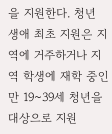을 지원한다. 청년 생애 최초 지원은 지역에 거주하거나 지역 학생에 재학 중인 만 19~39세 청년을 대상으로 지원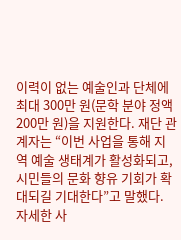이력이 없는 예술인과 단체에 최대 300만 원(문학 분야 정액 200만 원)을 지원한다. 재단 관계자는 “이번 사업을 통해 지역 예술 생태계가 활성화되고, 시민들의 문화 향유 기회가 확대되길 기대한다”고 말했다. 자세한 사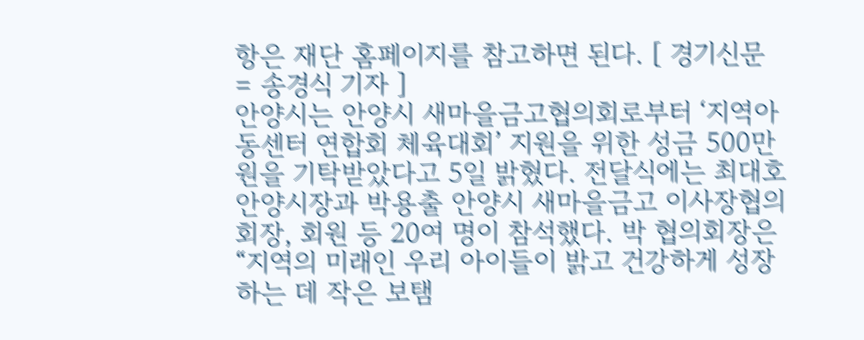항은 재단 홈페이지를 참고하면 된다. [ 경기신문 = 송경식 기자 ]
안양시는 안양시 새마을금고협의회로부터 ‘지역아동센터 연합회 체육대회’ 지원을 위한 성금 500만 원을 기탁받았다고 5일 밝혔다. 전달식에는 최대호 안양시장과 박용출 안양시 새마을금고 이사장협의회장, 회원 등 20여 명이 참석했다. 박 협의회장은 “지역의 미래인 우리 아이들이 밝고 건강하게 성장하는 데 작은 보탬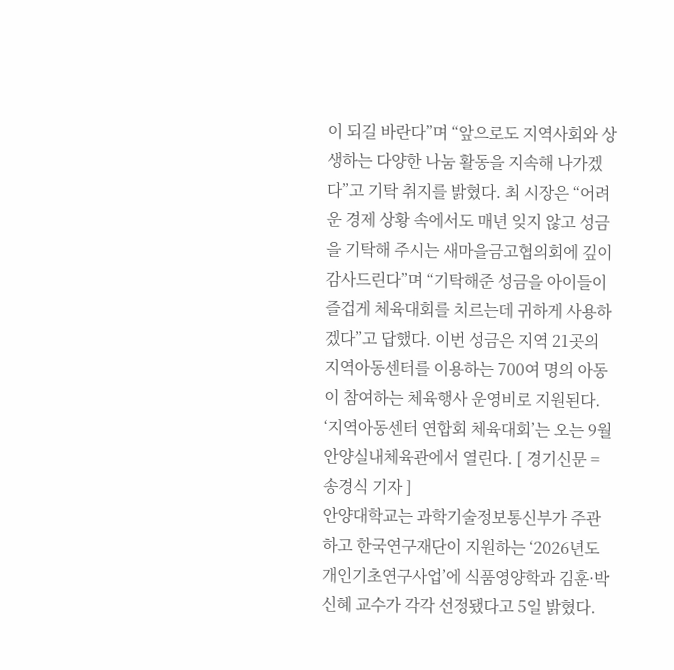이 되길 바란다”며 “앞으로도 지역사회와 상생하는 다양한 나눔 활동을 지속해 나가겠다”고 기탁 취지를 밝혔다. 최 시장은 “어려운 경제 상황 속에서도 매년 잊지 않고 성금을 기탁해 주시는 새마을금고협의회에 깊이 감사드린다”며 “기탁해준 성금을 아이들이 즐겁게 체육대회를 치르는데 귀하게 사용하겠다”고 답했다. 이번 성금은 지역 21곳의 지역아동센터를 이용하는 700여 명의 아동이 참여하는 체육행사 운영비로 지원된다. ‘지역아동센터 연합회 체육대회’는 오는 9월 안양실내체육관에서 열린다. [ 경기신문 = 송경식 기자 ]
안양대학교는 과학기술정보통신부가 주관하고 한국연구재단이 지원하는 ‘2026년도 개인기초연구사업’에 식품영양학과 김훈·박신혜 교수가 각각 선정됐다고 5일 밝혔다.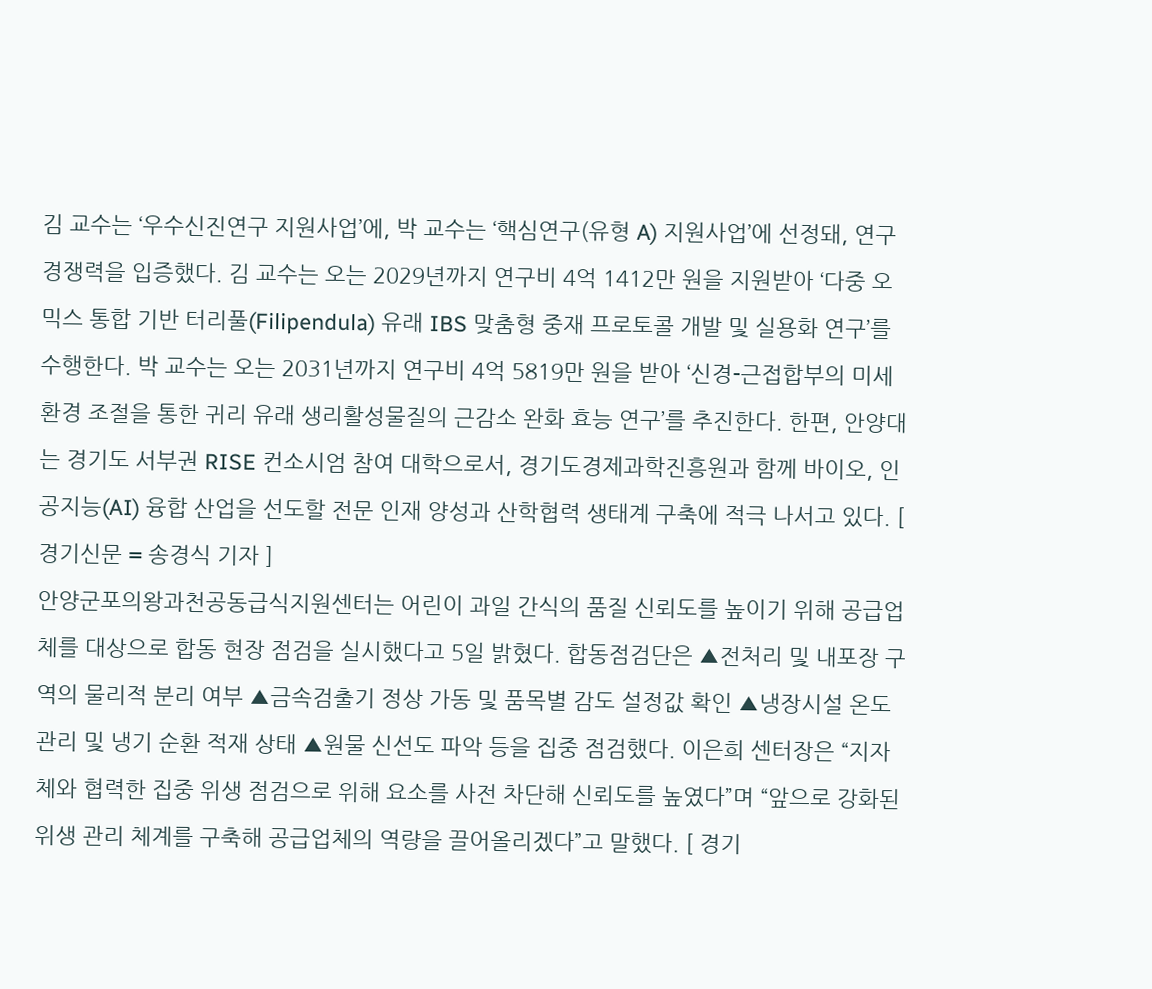김 교수는 ‘우수신진연구 지원사업’에, 박 교수는 ‘핵심연구(유형 A) 지원사업’에 선정돼, 연구 경쟁력을 입증했다. 김 교수는 오는 2029년까지 연구비 4억 1412만 원을 지원받아 ‘다중 오믹스 통합 기반 터리풀(Filipendula) 유래 IBS 맞춤형 중재 프로토콜 개발 및 실용화 연구’를 수행한다. 박 교수는 오는 2031년까지 연구비 4억 5819만 원을 받아 ‘신경-근접합부의 미세환경 조절을 통한 귀리 유래 생리활성물질의 근감소 완화 효능 연구’를 추진한다. 한편, 안양대는 경기도 서부권 RISE 컨소시엄 참여 대학으로서, 경기도경제과학진흥원과 함께 바이오, 인공지능(AI) 융합 산업을 선도할 전문 인재 양성과 산학협력 생태계 구축에 적극 나서고 있다. [ 경기신문 = 송경식 기자 ]
안양군포의왕과천공동급식지원센터는 어린이 과일 간식의 품질 신뢰도를 높이기 위해 공급업체를 대상으로 합동 현장 점검을 실시했다고 5일 밝혔다. 합동점검단은 ▲전처리 및 내포장 구역의 물리적 분리 여부 ▲금속검출기 정상 가동 및 품목별 감도 설정값 확인 ▲냉장시설 온도 관리 및 냉기 순환 적재 상태 ▲원물 신선도 파악 등을 집중 점검했다. 이은희 센터장은 “지자체와 협력한 집중 위생 점검으로 위해 요소를 사전 차단해 신뢰도를 높였다”며 “앞으로 강화된 위생 관리 체계를 구축해 공급업체의 역량을 끌어올리겠다”고 말했다. [ 경기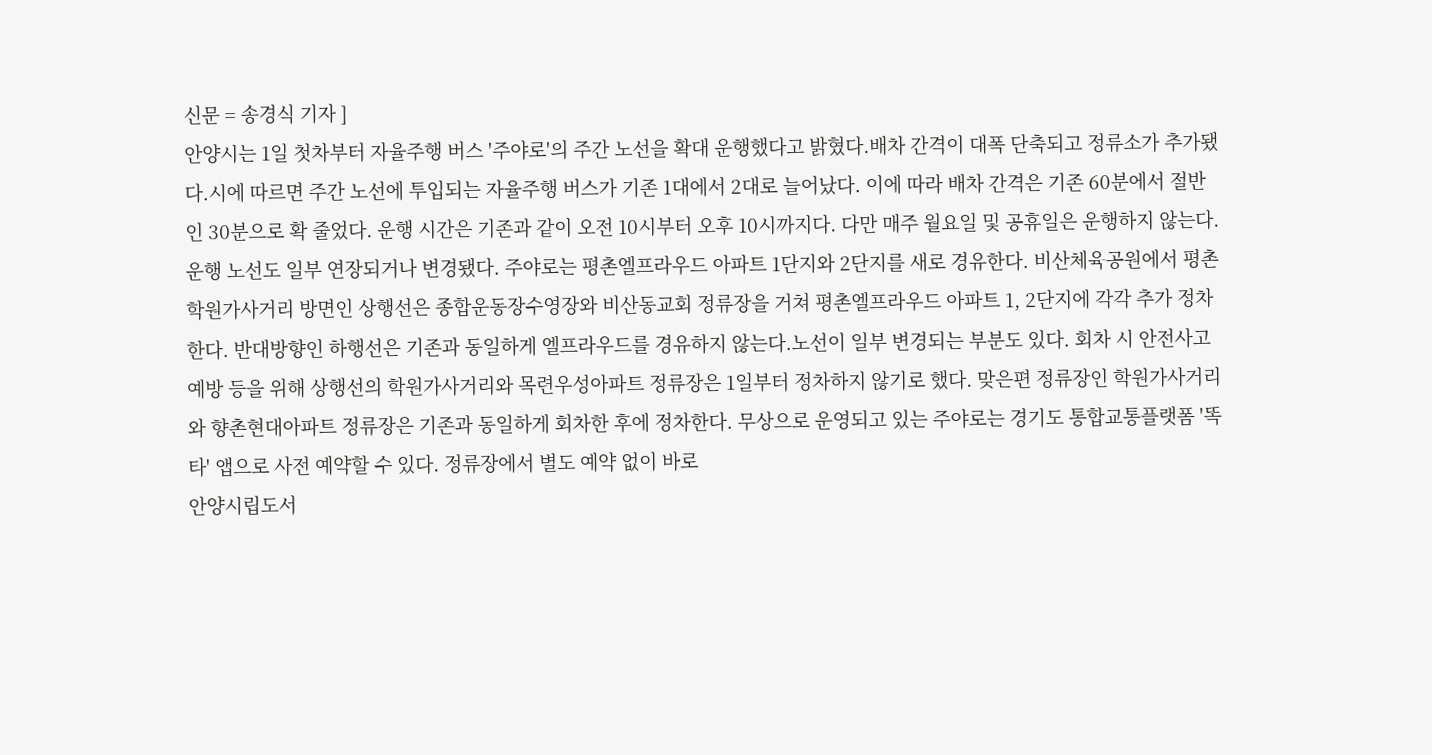신문 = 송경식 기자 ]
안양시는 1일 첫차부터 자율주행 버스 '주야로'의 주간 노선을 확대 운행했다고 밝혔다.배차 간격이 대폭 단축되고 정류소가 추가됐다.시에 따르면 주간 노선에 투입되는 자율주행 버스가 기존 1대에서 2대로 늘어났다. 이에 따라 배차 간격은 기존 60분에서 절반인 30분으로 확 줄었다. 운행 시간은 기존과 같이 오전 10시부터 오후 10시까지다. 다만 매주 월요일 및 공휴일은 운행하지 않는다. 운행 노선도 일부 연장되거나 변경됐다. 주야로는 평촌엘프라우드 아파트 1단지와 2단지를 새로 경유한다. 비산체육공원에서 평촌학원가사거리 방면인 상행선은 종합운동장수영장와 비산동교회 정류장을 거쳐 평촌엘프라우드 아파트 1, 2단지에 각각 추가 정차한다. 반대방향인 하행선은 기존과 동일하게 엘프라우드를 경유하지 않는다.노선이 일부 변경되는 부분도 있다. 회차 시 안전사고 예방 등을 위해 상행선의 학원가사거리와 목련우성아파트 정류장은 1일부터 정차하지 않기로 했다. 맞은편 정류장인 학원가사거리와 향촌현대아파트 정류장은 기존과 동일하게 회차한 후에 정차한다. 무상으로 운영되고 있는 주야로는 경기도 통합교통플랫폼 '똑타' 앱으로 사전 예약할 수 있다. 정류장에서 별도 예약 없이 바로
안양시립도서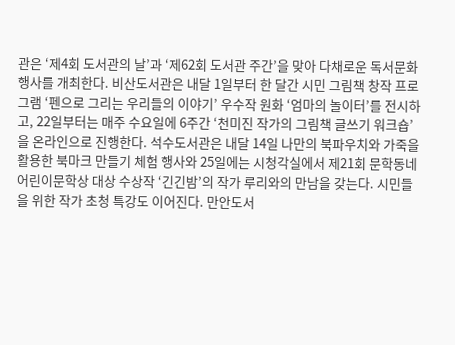관은 ‘제4회 도서관의 날’과 ‘제62회 도서관 주간’을 맞아 다채로운 독서문화행사를 개최한다. 비산도서관은 내달 1일부터 한 달간 시민 그림책 창작 프로그램 ‘펜으로 그리는 우리들의 이야기’ 우수작 원화 ‘엄마의 놀이터’를 전시하고, 22일부터는 매주 수요일에 6주간 ‘천미진 작가의 그림책 글쓰기 워크숍’을 온라인으로 진행한다. 석수도서관은 내달 14일 나만의 북파우치와 가죽을 활용한 북마크 만들기 체험 행사와 25일에는 시청각실에서 제21회 문학동네어린이문학상 대상 수상작 ‘긴긴밤’의 작가 루리와의 만남을 갖는다. 시민들을 위한 작가 초청 특강도 이어진다. 만안도서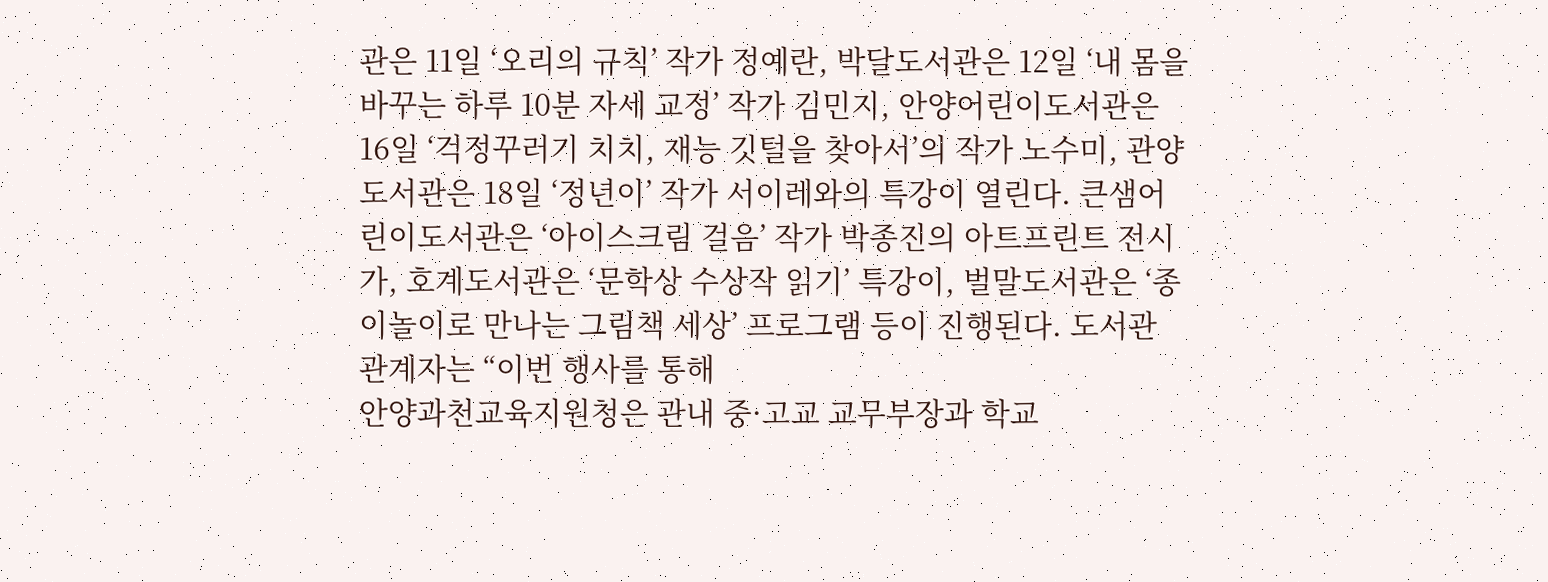관은 11일 ‘오리의 규칙’ 작가 정예란, 박달도서관은 12일 ‘내 몸을 바꾸는 하루 10분 자세 교정’ 작가 김민지, 안양어린이도서관은 16일 ‘걱정꾸러기 치치, 재능 깃털을 찾아서’의 작가 노수미, 관양도서관은 18일 ‘정년이’ 작가 서이레와의 특강이 열린다. 큰샘어린이도서관은 ‘아이스크림 걸음’ 작가 박종진의 아트프린트 전시가, 호계도서관은 ‘문학상 수상작 읽기’ 특강이, 벌말도서관은 ‘종이놀이로 만나는 그림책 세상’ 프로그램 등이 진행된다. 도서관 관계자는 “이번 행사를 통해
안양과천교육지원청은 관내 중·고교 교무부장과 학교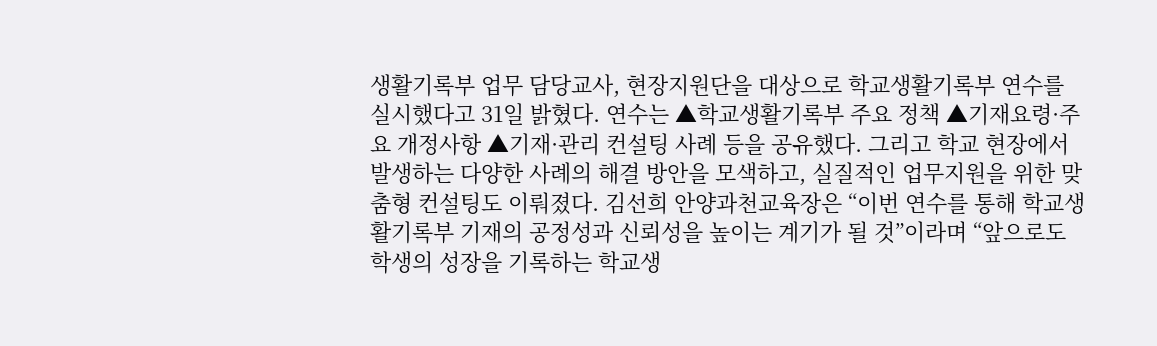생활기록부 업무 담당교사, 현장지원단을 대상으로 학교생활기록부 연수를 실시했다고 31일 밝혔다. 연수는 ▲학교생활기록부 주요 정책 ▲기재요령·주요 개정사항 ▲기재·관리 컨설팅 사례 등을 공유했다. 그리고 학교 현장에서 발생하는 다양한 사례의 해결 방안을 모색하고, 실질적인 업무지원을 위한 맞춤형 컨설팅도 이뤄졌다. 김선희 안양과천교육장은 “이번 연수를 통해 학교생활기록부 기재의 공정성과 신뢰성을 높이는 계기가 될 것”이라며 “앞으로도 학생의 성장을 기록하는 학교생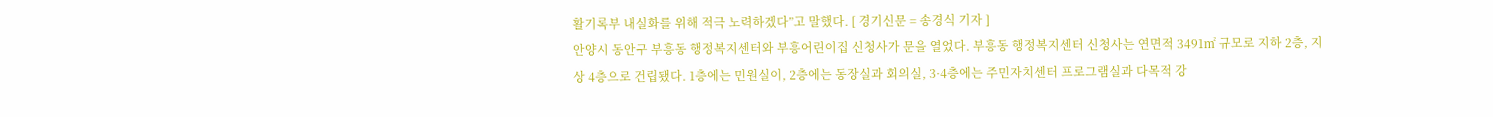활기록부 내실화를 위해 적극 노력하겠다”고 말했다. [ 경기신문 = 송경식 기자 ]
안양시 동안구 부흥동 행정복지센터와 부흥어린이집 신청사가 문을 열었다. 부흥동 행정복지센터 신청사는 연면적 3491㎡ 규모로 지하 2층, 지상 4층으로 건립됐다. 1층에는 민원실이, 2층에는 동장실과 회의실, 3·4층에는 주민자치센터 프로그램실과 다목적 강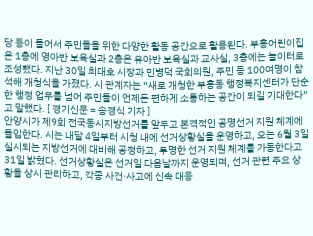당 등이 들어서 주민들을 위한 다양한 활동 공간으로 활용된다. 부흥어린이집은 1층에 영아반 보육실과 2층은 유아반 보육실과 교사실, 3층에는 놀이터로 조성됐다. 지난 30일 최대호 시장과 민병덕 국회의원, 주민 등 100여명이 참석해 개청식을 가졌다. 시 관계자는 “새로 개청한 부흥동 행정복지센터가 단순한 행정 업무를 넘어 주민들이 언제든 편하게 소통하는 공간이 되길 기대한다”고 말했다. [ 경기신문 = 송경식 기자 ]
안양시가 제9회 전국동시지방선거를 앞두고 본격적인 공명선거 지원 체계에 돌입한다. 시는 내달 4일부터 시청 내에 선거상황실을 운영하고, 오는 6월 3일 실시되는 지방선거에 대비해 공정하고, 투명한 선거 지원 체계를 가동한다고 31일 밝혔다. 선거상황실은 선거일 다음날까지 운영되며, 선거 관련 주요 상황을 상시 관리하고, 각종 사건·사고에 신속 대응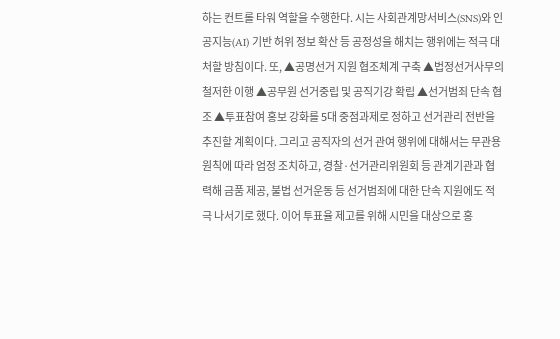하는 컨트롤 타워 역할을 수행한다. 시는 사회관계망서비스(SNS)와 인공지능(AI) 기반 허위 정보 확산 등 공정성을 해치는 행위에는 적극 대처할 방침이다. 또, ▲공명선거 지원 협조체계 구축 ▲법정선거사무의 철저한 이행 ▲공무원 선거중립 및 공직기강 확립 ▲선거범죄 단속 협조 ▲투표참여 홍보 강화를 5대 중점과제로 정하고 선거관리 전반을 추진할 계획이다. 그리고 공직자의 선거 관여 행위에 대해서는 무관용 원칙에 따라 엄정 조치하고, 경찰·선거관리위원회 등 관계기관과 협력해 금품 제공, 불법 선거운동 등 선거범죄에 대한 단속 지원에도 적극 나서기로 했다. 이어 투표율 제고를 위해 시민을 대상으로 홍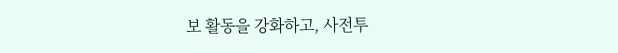보 활동을 강화하고, 사전투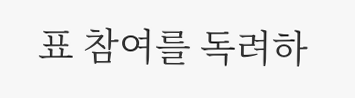표 참여를 독려하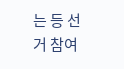는 등 선거 참여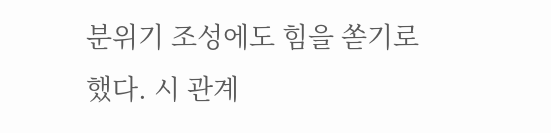분위기 조성에도 힘을 쏟기로 했다. 시 관계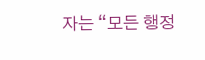자는 “모든 행정